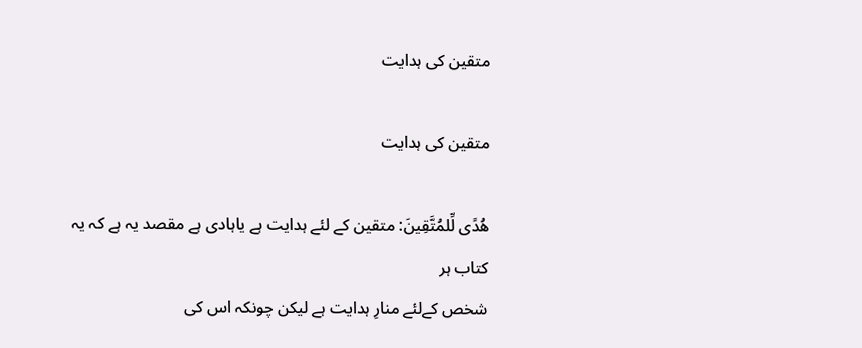متقین کی ہدایت

متقین کی ہدایت

ھُدًی لِّلمُتَّقِینَ: متقین کے لئے ہدایت ہے یاہادی ہے مقصد یہ ہے کہ یہ کتاب ہر
شخص کےلئے منارِ ہدایت ہے لیکن چونکہ اس کی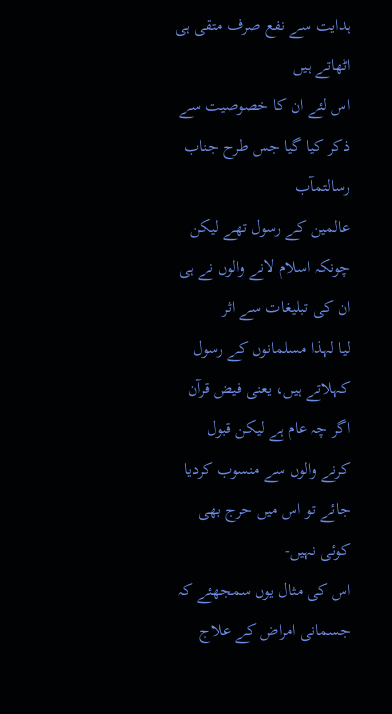ہدایت سے نفع صرف متقی ہی اٹھاتے ہیں
اس لئے ان کا خصوصیت سے ذکر کیا گیا جس طرح جناب رسالتمآب
عالمین کے رسول تھے لیکن چونکہ اسلام لانے والوں نے ہی ان کی تبلیغات سے اثر
لیا لہذا مسلمانوں کے رسول کہلاتے ہیں، یعنی فیض قرآن اگر چہ عام ہے لیکن قبول
کرنے والوں سے منسوب کردیا جائے تو اس میں حرج بھی کوئی نہیں-
اس کی مثال یوں سمجھئے کہ
جسمانی امراض کے علاج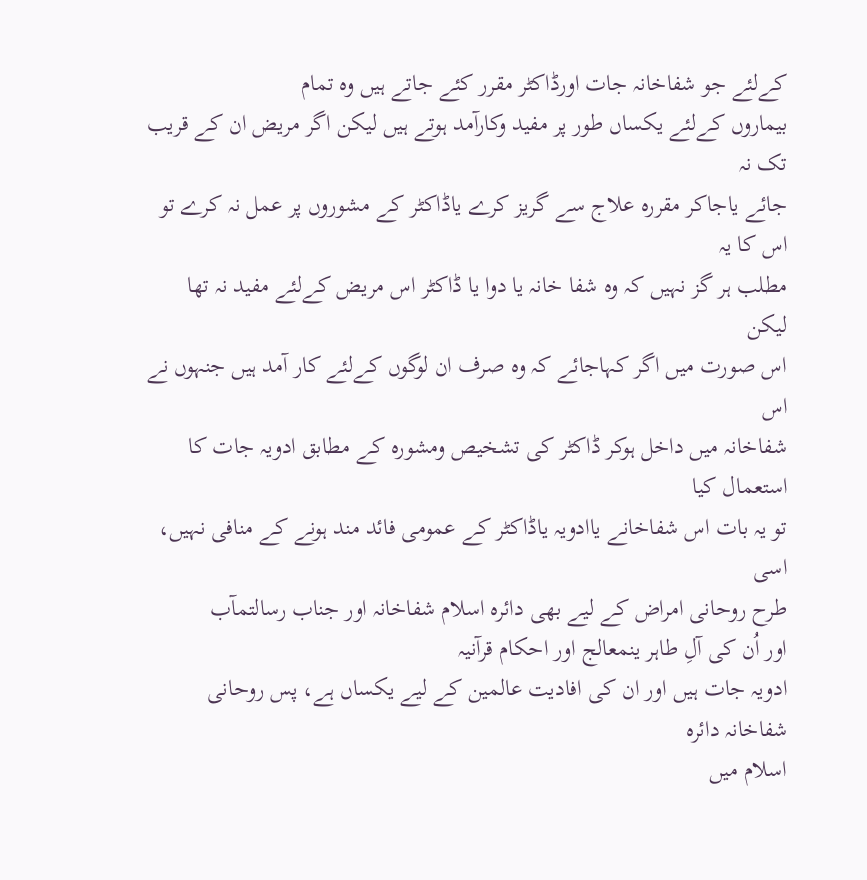کےلئے جو شفاخانہ جات اورڈاکٹر مقرر کئے جاتے ہیں وہ تمام
بیماروں کےلئے یکساں طور پر مفید وکارآمد ہوتے ہیں لیکن اگر مریض ان کے قریب تک نہ
جائے یاجاکر مقررہ علاج سے گریز کرے یاڈاکٹر کے مشوروں پر عمل نہ کرے تو اس کا یہ
مطلب ہر گز نہیں کہ وہ شفا خانہ یا دوا یا ڈاکٹر اس مریض کےلئے مفید نہ تھا لیکن
اس صورت میں اگر کہاجائے کہ وہ صرف ان لوگوں کےلئے کار آمد ہیں جنہوں نے اس
شفاخانہ میں داخل ہوکر ڈاکٹر کی تشخیص ومشورہ کے مطابق ادویہ جات کا استعمال کیا
تو یہ بات اس شفاخانے یاادویہ یاڈاکٹر کے عمومی فائد مند ہونے کے منافی نہیں، اسی
طرح روحانی امراض کے لیے بھی دائرہ اسلام شفاخانہ اور جناب رسالتمآب
اور اُن کی آلِ طاہر ینمعالج اور احکام قرآنیہ
ادویہ جات ہیں اور ان کی افادیت عالمین کے لیے یکساں ہے، پس روحانی شفاخانہ دائرہ
اسلام میں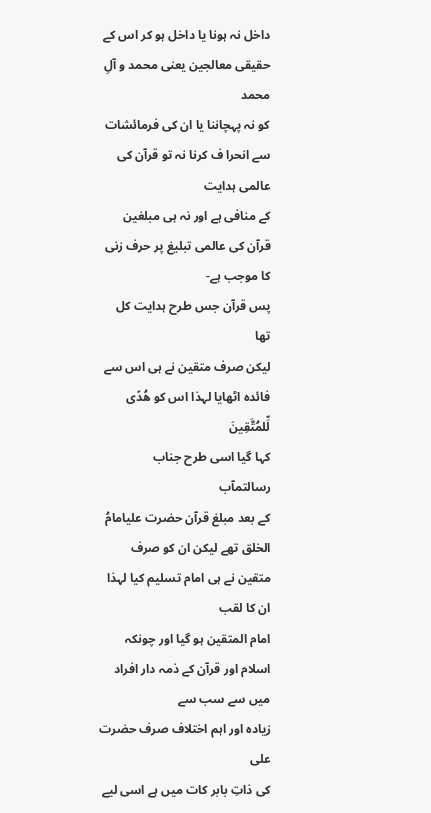داخل نہ ہونا یا داخل ہو کر اس کے حقیقی معالجین یعنی محمد و آلِ محمد
کو نہ پہچاننا یا ان کی فرمائشات سے انحرا ف کرنا نہ تو قرآن کی عالمی ہدایت
کے منافی ہے اور نہ ہی مبلغین قرآن کی عالمی تبلیغ پر حرف زنی کا موجب ہے-
پس قرآن جس طرح ہدایت کل تھا
لیکن صرف متقین نے ہی اس سے فائدہ اٹھایا لہذا اس کو ھُدًی
لِّلمُتَّقِینَ
کہا گیا اسی طرح جناب رسالتمآب
کے بعد مبلغ قرآن حضرت علیامامُ الخلق تھے لیکن ان کو صرف متقین نے ہی امام تسلیم کیا لہذا ان کا لقب
امام المتقین ہو گیا اور چونکہ اسلام اور قرآن کے ذمہ دار افراد میں سے سب سے
زیادہ اور اہم اختلاف صرف حضرت علی
کی ذاتِ بابر کات میں ہے اسی لیے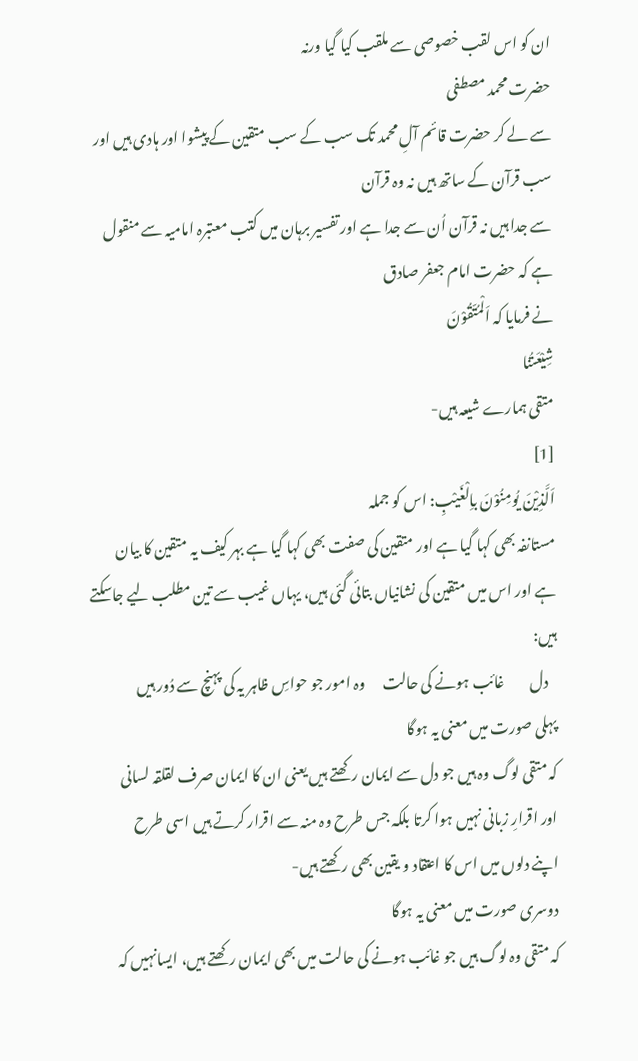ان کو اس لقب خصوصی سے ملقب کیا گیا ورنہ
حضرت محمد مصطفی
سے لے کر حضرت قائم آلِ محمد تک سب کے سب متقین کے پیشوا اور ہادی ہیں اور سب قرآن کے ساتھ ہیں نہ وہ قرآن
سے جدا ہیں نہ قرآن اُن سے جدا ہے اور تفسیر برہان میں کتب معتبرہ امامیہ سے منقول
ہے کہ حضرت امام جعفر صادق
نے فرمایا کہ اَلْمُتّقُوْنَ
شِیْعَتُنا
متقی ہمارے شیعہ ہیں-
[1]
اَلَّذِیْنَ یُومِنُوْنَ باِلْغَیْبِ: اس کو جملہ
مستانفہ بھی کہا گیا ہے اور متقین کی صفت بھی کہا گیا ہے بہر کیف یہ متقین کا بیان
ہے اور اس میں متقین کی نشانیاں بتائی گئی ہیں، یہاں غیب سے تین مطلب لیے جاسکتے
ہیں:
   دل         غائب ہونے کی حالت      وہ امور جو حواسِ ظاہر یہ کی پہنچ سے دُور ہیں
پہلی صورت میں معنی یہ ہوگا
کہ متقی لوگ وہ ہیں جو دل سے ایمان رکھتے ہیں یعنی ان کا ایمان صرف لقلقہ لسانی
اور اقرارِ زبانی نہیں ہوا کرتا بلکہ جس طرح وہ منہ سے اقرار کرتے ہیں اسی طرح
اپنے دلوں میں اس کا اعتقاد و یقین بھی رکھتے ہیں-
دوسری صورت میں معنی یہ ہوگا
کہ متقی وہ لوگ ہیں جو غائب ہونے کی حالت میں بھی ایمان رکھتے ہیں، ایسانہیں کہ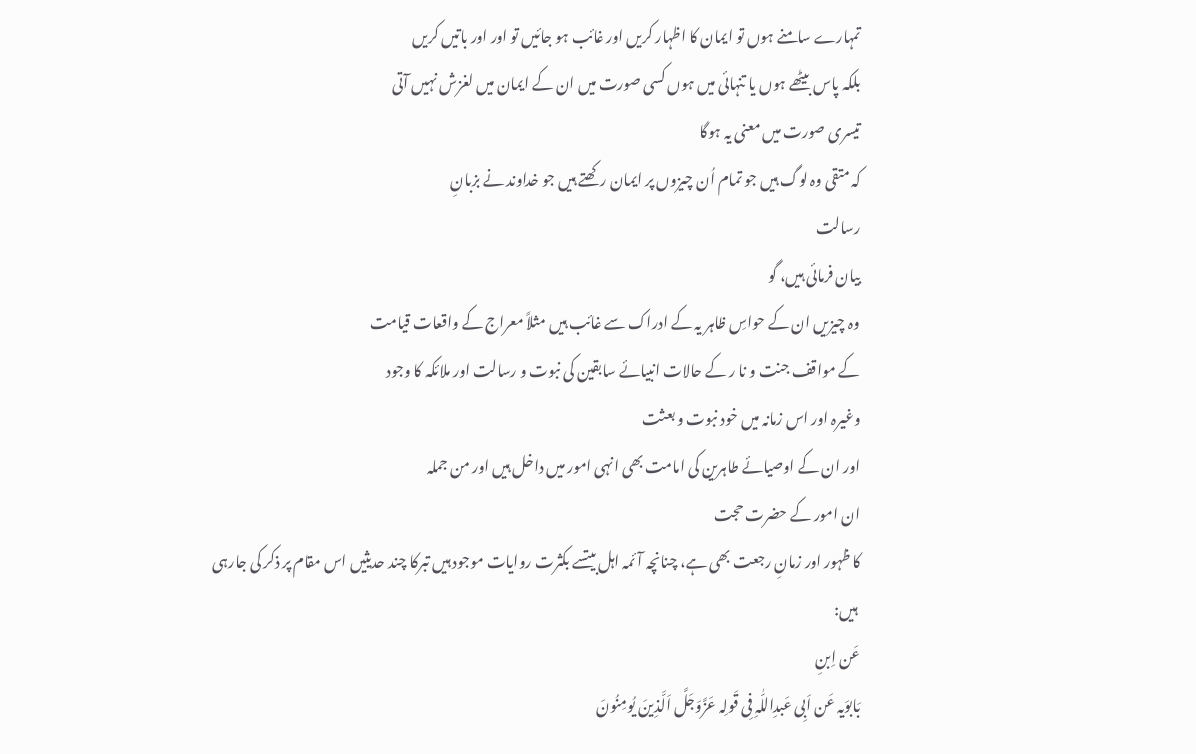تمہارے سامنے ہوں تو ایمان کا اظہار کریں اور غائب ہو جائیں تو اور اور باتیں کریں
بلکہ پاس بیٹھے ہوں یا تنہائی میں ہوں کسی صورت میں ان کے ایمان میں لغزش نہیں آتی
تیسری صورت میں معنی یہ ہوگا
کہ متقی وہ لوگ ہیں جو تمام اُن چیزوں پر ایمان رکھتے ہیں جو خداوند نے بزبانِ
رسالت
بیان فرمائی ہیں، گو
وہ چیزیں ان کے حواسِ ظاہر یہ کے ادراک سے غائب ہیں مثلاً معراج کے واقعات قیامت
کے مواقف جنت و نا ر کے حالات انبیائے سابقین کی نبوت و رسالت اور ملائکہ کا وجود
وغیرہ اور اس زمانہ میں خود نبوت و بعثت
اور ان کے اوصیائے طاہرین کی امامت بھی انہی امور میں داخل ہیں اور من جملہ
ان امور کے حضرت حجت
کا ظہور اور زمانِ رجعت بھی ہے، چنانچہ آئمہ اہل بیتسے بکثرت روایات موجود ہیں تبرکا چند حدیثیں اس مقام پر ذکر کی جارہی
 ہیں:
عَن اِبنِ
بَابوَیہ عَن اَبِی عَبدِاللّٰہِ فِی قَولِہ عَزَّوَجَلَّ اَلَّذِینَ یُومِنُونَ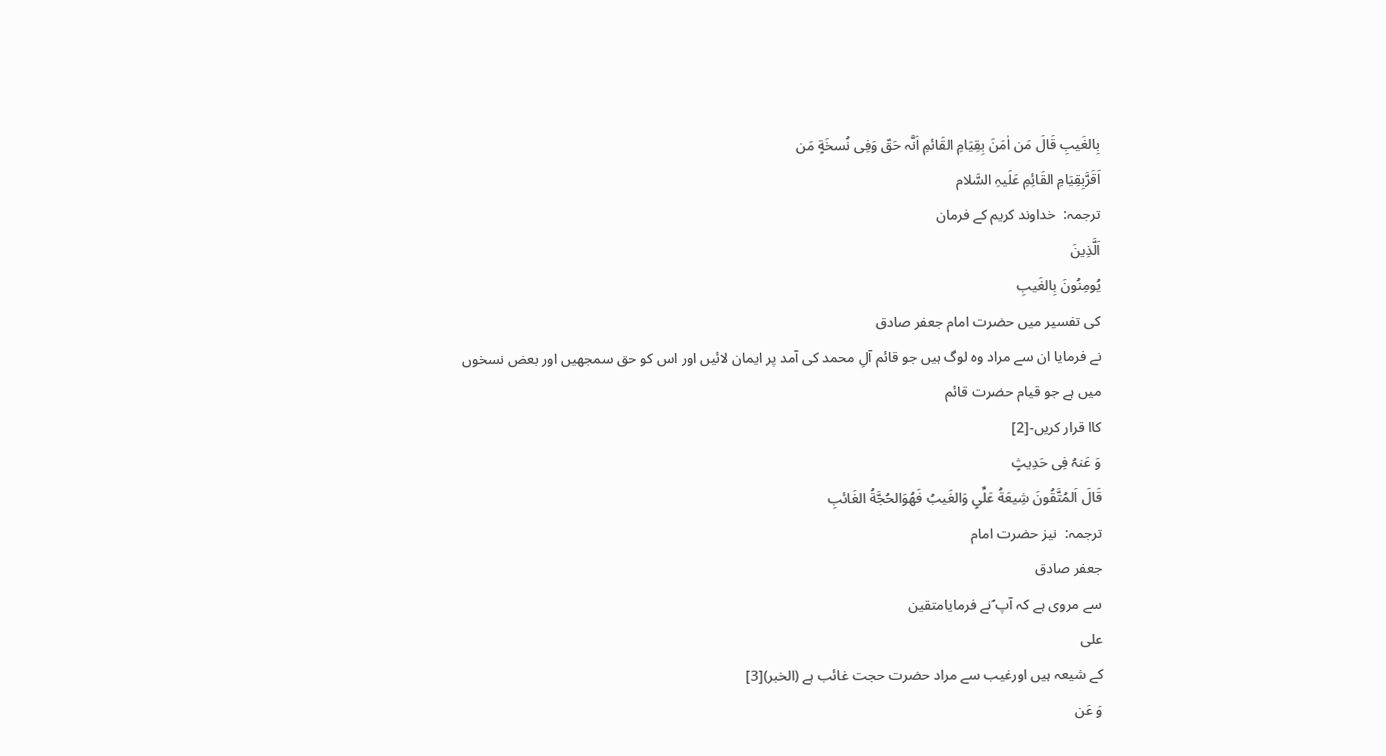بِالغَیبِ قَالَ مَن اٰمَنَ بِقِیَامِ القَائمِ اَنَّہ حَقّ وَفِی نُسخَةٍ مَن
اَقَرَّبِقِیَامِ القَائِمِ عَلَیہِ السَّلام
ترجمہ:  خداوند کریم کے فرمان
اَلَّذِینَ
یُومِنُونَ بِالغَیبِ
کی تفسیر میں حضرت امام جعفر صادق
نے فرمایا ان سے مراد وہ لوگ ہیں جو قائم آلِ محمد کی آمد پر ایمان لائیں اور اس کو حق سمجھیں اور بعض نسخوں
میں ہے جو قیام حضرت قائم
کاا قرار کریں-[2]
وَ عَنہُ فِی حَدِیثٍ
قَالَ اَلمُتَّقُونَ شِیعَةُ عَلِّیٍ وَالغَیبُ فَھُوَالحُجَّةُ الغَائبِ
ترجمہ:  نیز حضرت امام
جعفر صادق
سے مروی ہے کہ آپ ؑنے فرمایامتقین
علی
کے شیعہ ہیں اورغیب سے مراد حضرت حجت غائب ہے (الخبر)[3]
وَ عَن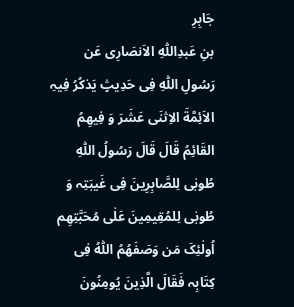جَابِرِ
بنِ عَبدِاللّٰہِ الاَنصَارِی عَن رَسُولِ اللّٰہِ فِی حَدِیثٍ یَذکُرُ فِیہِ
الاَئِمَّةَ الاِثنَی عَشَرَ وَ فِیھِمُ القَائِمُ قَالَ قَالَ رَسُولُ اللّٰہِ
طُوبٰی لِلصَّابِرِینَ فِی غَیبَتِہ وَ طُوبٰی لِلمُقِیمِینَ عَلٰی مُحَبَّتِھِم
اُولٰئِکَ مَن وَصَفَھُمُ اللّٰہُ فِی کِتَابِہ فَقَالَ الَّذِینَ یُومِنُونَ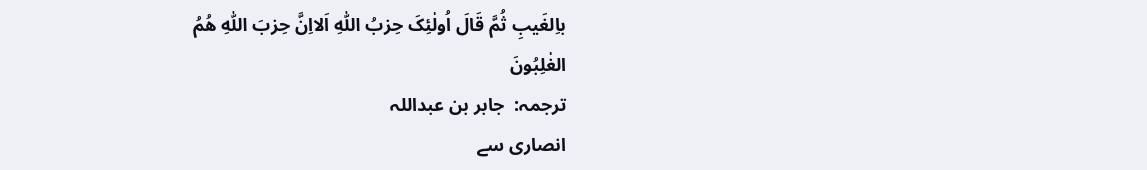باِلغَیبِ ثُمَّ قَالَ اُولٰئِکَ حِزبُ اللّٰہِ اَلااِنَّ حِزبَ اللّٰہِ ھُمُ
الغٰلِبُونَ
ترجمہ:  جابر بن عبداللہ
انصاری سے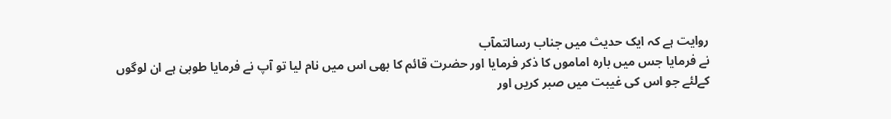روایت ہے کہ ایک حدیث میں جناب رسالتمآب
نے فرمایا جس میں بارہ اماموں کا ذکر فرمایا اور حضرت قائم کا بھی اس میں نام لیا تو آپ نے فرمایا طوبیٰ ہے ان لوگوں
کےلئے جو اس کی غیبت میں صبر کریں اور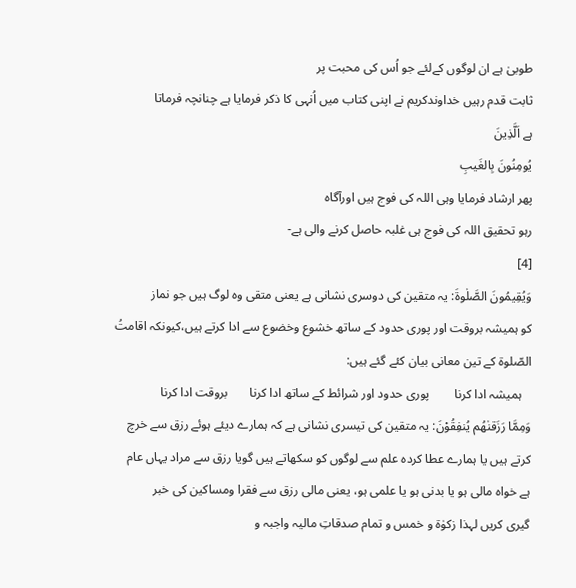طوبیٰ ہے ان لوگوں کےلئے جو اُس کی محبت پر
ثابت قدم رہیں خداوندکریم نے اپنی کتاب میں اُنہی کا ذکر فرمایا ہے چنانچہ فرماتا
ہے اَلَّذِینَ
یُومِنُونَ بِالغَیبِ
پھر ارشاد فرمایا وہی اللہ کی فوج ہیں اورآگاہ
رہو تحقیق اللہ کی فوج ہی غلبہ حاصل کرنے والی ہے-
[4]
وَیُقِیمُونَ الصَّلٰوةَ: یہ متقین کی دوسری نشانی ہے یعنی متقی وہ لوگ ہیں جو نماز
کو ہمیشہ بروقت اور پوری حدود کے ساتھ خشوع وخضوع سے ادا کرتے ہیں،کیونکہ اقامتُ
الصّلوة کے تین معانی بیان کئے گئے ہیں:
   ہمیشہ ادا کرنا        پوری حدود اور شرائط کے ساتھ ادا کرنا       بروقت ادا کرنا
وَمِمَّا رَزَقنٰھُم یُنفِقُوْنَ: یہ متقین کی تیسری نشانی ہے کہ ہمارے دیئے ہوئے رزق سے خرچ
کرتے ہیں یا ہمارے عطا کردہ علم سے لوگوں کو سکھاتے ہیں گویا رزق سے مراد یہاں عام
ہے خواہ مالی ہو یا بدنی ہو یا علمی ہو، یعنی مالی رزق سے فقرا ومساکین کی خبر
گیری کریں لہذا زکوٰة و خمس و تمام صدقاتِ مالیہ واجبہ و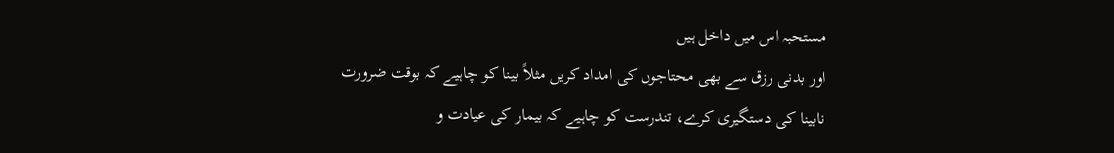مستحبہ اس میں داخل ہیں
اور بدنی رزق سے بھی محتاجوں کی امداد کریں مثلاً بینا کو چاہیے کہ بوقت ضرورت
نابینا کی دستگیری کرے، تندرست کو چاہیے کہ بیمار کی عیادت و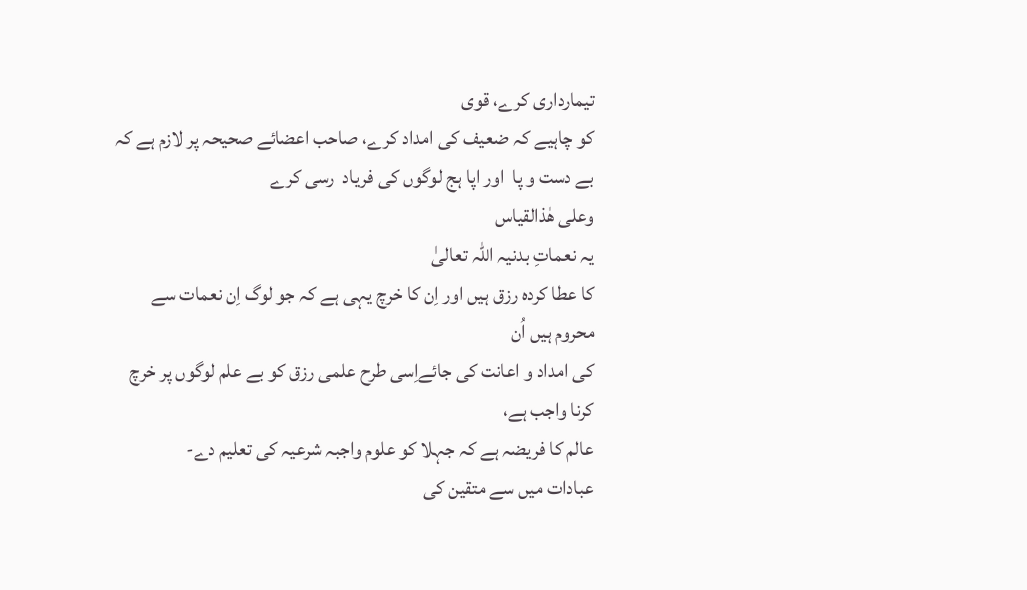تیمارداری کرے، قوی
کو چاہیے کہ ضعیف کی امداد کرے، صاحب اعضائے صحیحہ پر لازم ہے کہ بے دست و پا  اور اپا ہج لوگوں کی فریاد  رسی کرے
وعلی ھٰذالقیاس
یہ نعماتِ بدنیہ اللہ تعالیٰ
کا عطا کردہ رزق ہیں اور اِن کا خرچ یہی ہے کہ جو لوگ اِن نعمات سے محروم ہیں اُن
کی امداد و اعانت کی جائےاِسی طرح علمی رزق کو بے علم لوگوں پر خرچ کرنا واجب ہے،
عالم کا فریضہ ہے کہ جہلا کو علوم واجبہ شرعیہ کی تعلیم دے-
عبادات میں سے متقین کی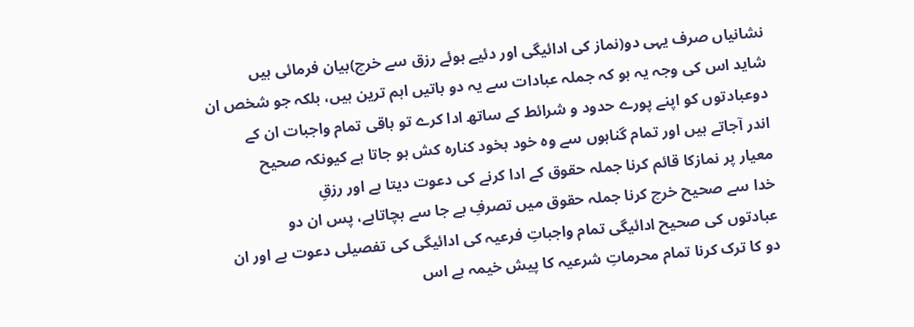نشانیاں صرف یہی دو(نماز کی ادائیگی اور دئیے ہوئے رزق سے خرچ)بیان فرمائی ہیں
شاید اس کی وجہ یہ ہو کہ جملہ عبادات سے یہ دو باتیں اہم ترین ہیں، بلکہ جو شخص ان
دوعبادتوں کو اپنے پورے حدود و شرائط کے ساتھ ادا کرے تو باقی تمام واجبات ان کے
اندر آجاتے ہیں اور تمام گناہوں سے وہ خود بخود کنارہ کش ہو جاتا ہے کیونکہ صحیح
معیار پر نمازکا قائم کرنا جملہ حقوق کے ادا کرنے کی دعوت دیتا ہے اور رزقِ
خدا سے صحیح خرچ کرنا جملہ حقوق میں تصرفِ بے جا سے بچاتاہے، پس ان دو
عبادتوں کی صحیح ادائیگی تمام واجباتِ فرعیہ کی ادائیگی کی تفصیلی دعوت ہے اور ان
دو کا ترک کرنا تمام محرماتِ شرعیہ کا پیش خیمہ ہے اس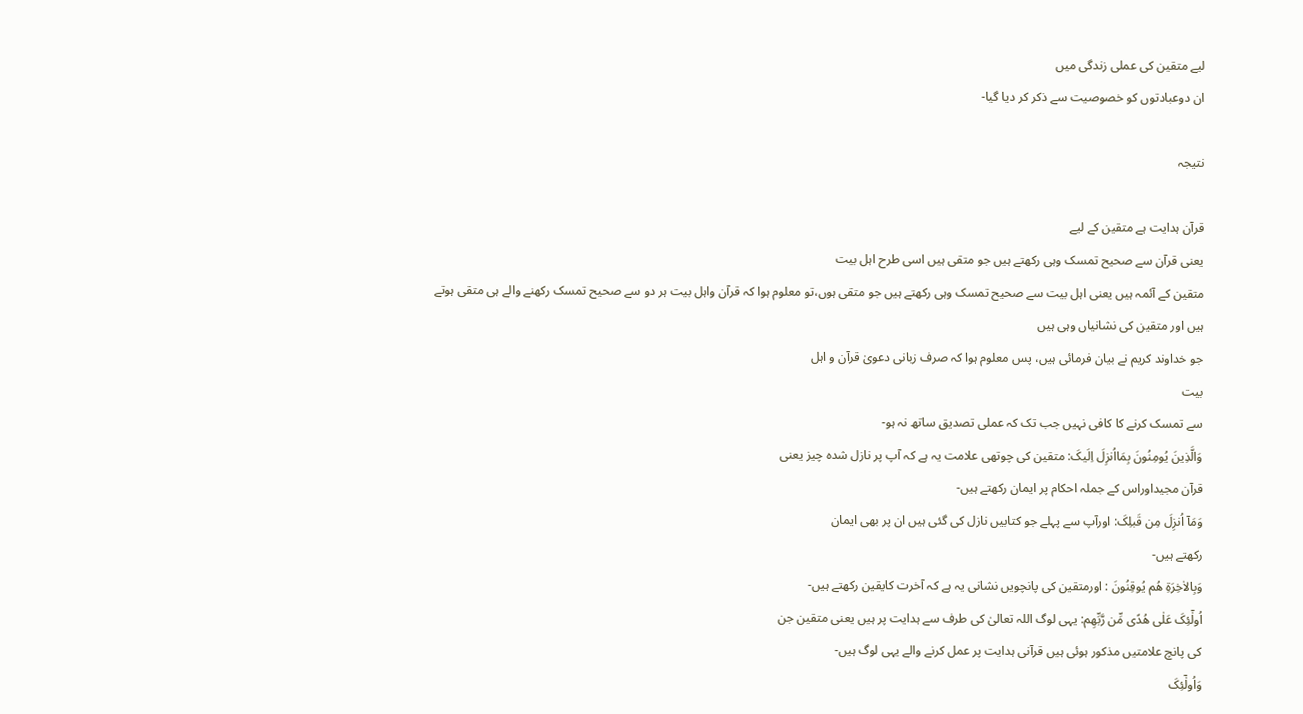لیے متقین کی عملی زندگی میں
ان دوعبادتوں کو خصوصیت سے ذکر کر دیا گیا-

نتیجہ

قرآن ہدایت ہے متقین کے لیے
یعنی قرآن سے صحیح تمسک وہی رکھتے ہیں جو متقی ہیں اسی طرح اہل بیت
متقین کے آئمہ ہیں یعنی اہل بیت سے صحیح تمسک وہی رکھتے ہیں جو متقی ہوں،تو معلوم ہوا کہ قرآن واہل بیت ہر دو سے صحیح تمسک رکھنے والے ہی متقی ہوتے ہیں اور متقین کی نشانیاں وہی ہیں
جو خداوند کریم نے بیان فرمائی ہیں، پس معلوم ہوا کہ صرف زبانی دعویٰ قرآن و اہل
بیت
سے تمسک کرنے کا کافی نہیں جب تک کہ عملی تصدیق ساتھ نہ ہو-
وَالَّذِینَ یُومِنُونَ بِمَااُنزِلَ اِلَیکَ: متقین کی چوتھی علامت یہ ہے کہ آپ پر نازل شدہ چیز یعنی
قرآن مجیداوراس کے جملہ احکام پر ایمان رکھتے ہیں-
وَمَآ اُنزِلَ مِن قَبلِکَ: اورآپ سے پہلے جو کتابیں نازل کی گئی ہیں ان پر بھی ایمان
رکھتے ہیں-
وَبِالاٰخِرَةِ ھُم یُوقِنُونَ : اورمتقین کی پانچویں نشانی یہ ہے کہ آخرت کایقین رکھتے ہیں-
اُولٰٓئِکَ عَلٰی ھُدًی مِّن رَّبِّھِم: یہی لوگ اللہ تعالیٰ کی طرف سے ہدایت پر ہیں یعنی متقین جن
کی پانچ علامتیں مذکور ہوئی ہیں قرآنی ہدایت پر عمل کرنے والے یہی لوگ ہیں-
وَاُولٰٓئِکَ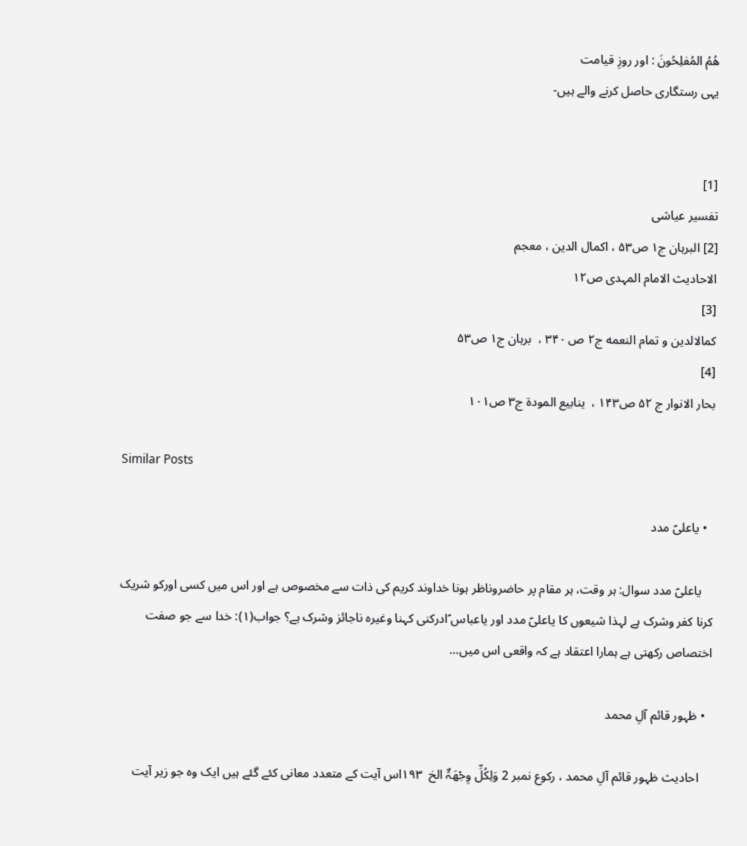ھُمُ المُفلِحُونَ : اور روزِ قیامت
یہی رستگاری حاصل کرنے والے ہیں-


[1]
تفسیر عیاشی
[2] البرہان ج۱ ص۵۳ ، اکمال الدین ، معجم
الاحادیث الامام المہدی ص۱۲
[3]
کمالالدين و تمام النعمه ج۲ ص ۳۴۰ ،  برہان ج۱ ص۵۳
[4]
بحار الانوار ج ۵۲ ص۱۴۳ ،  ینابیع المودۃ ج۳ ص۱۰۱

Similar Posts

  • یاعلیؑ مدد

    یاعلیؑ مدد سوال: ہر وقت، ہر مقام پر حاضروناظر ہونا خداوند کریم کی ذات سے مخصوص ہے اور اس میں کسی اورکو شریک کرنا کفر وشرک ہے لہذا شیعوں کا یاعلیؑ مدد اور یاعباس ؑادرکنی کہنا وغیرہ ناجائز وشرک ہے؟ جواب(۱): خدا سے جو صفت اختصاص رکھتی ہے ہمارا اعتقاد ہے کہ واقعی اس میں…

  • ظہور قائم آلِ محمد

    احادیث ظہور قائم آلِ محمد ، رکوع نمبر 2 وَلِکُلِّ وِجْھَۃٌ الخ  ۱۹۳اس آیت کے متعدد معانی کئے گئے ہیں ایک وہ جو زیر آیت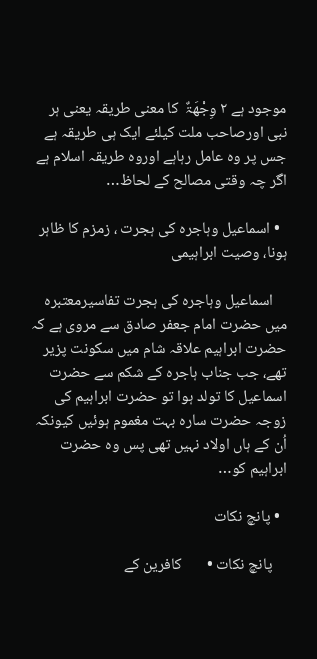موجود ہے ۲ وِجْھَۃٌ  کا معنی طریقہ یعنی ہر نبی اورصاحب ملت کیلئے ایک ہی طریقہ ہے جس پر وہ عامل رہاہے اوروہ طریقہ اسلام ہے اگر چہ وقتی مصالح کے لحاظ…

  • اسماعیل وہاجرہ کی ہجرت ، زمزم کا ظاہر ہونا، وصیت ابراہیمی

    اسماعیل وہاجرہ کی ہجرت تفاسیرمعتبرہ میں حضرت امام جعفر صادق سے مروی ہے کہ حضرت ابراہیم علاقہ شام میں سکونت پزیر تھے، جب جناب ہاجرہ کے شکم سے حضرت اسماعیل کا تولد ہوا تو حضرت ابراہیم کی زوجہ حضرت سارہ بہت مغموم ہوئیں کیونکہ اُن کے ہاں اولاد نہیں تھی پس وہ حضرت ابراہیم کو…

  • پانچ نکات

    پانچ نکات •       کافرین کے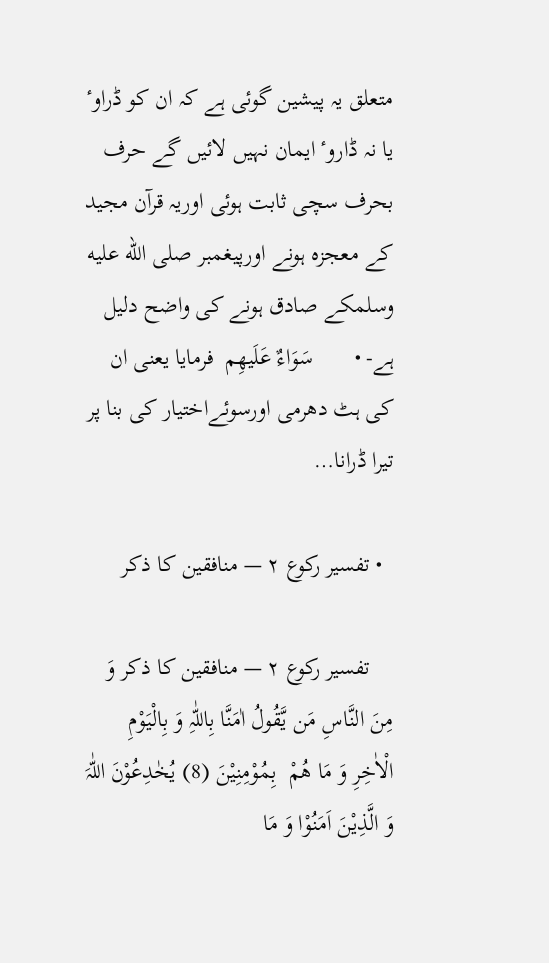متعلق یہ پیشین گوئی ہے کہ ان کو ڈراوٴ یا نہ ڈاروٴ ایمان نہیں لائیں گے حرف بحرف سچی ثابت ہوئی اوریہ قرآن مجید کے معجزہ ہونے اورپیغمبر صلى الله عليه وسلمکے صادق ہونے کی واضح دلیل ہے- •       سَوَاءٌ عَلَیھِم  فرمایا یعنی ان کی ہٹ دھرمی اورسوئےاختیار کی بنا پر تیرا ڈرانا…

  • تفسیر رکوع ۲ — منافقین کا ذکر

    تفسیر رکوع ۲ — منافقین کا ذکر وَ مِنَ النَّاسِ مَن یَّقُولُ اٰمَنَّا بِاللّٰہِ وَ بِالْیَوْمِ الْاٰخِرِ وَ مَا ھُمْ  بِمُوْمِنِیْنَ (8) یُخٰدِعُوْنَ اللّٰہَ وَ الَّذِیْنَ اَمَنُوْا وَ مَا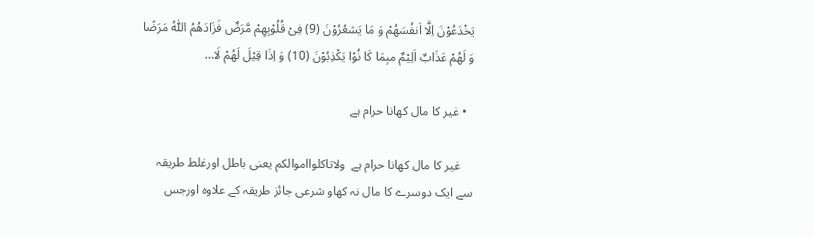یَخْدَعُوْنَ اِلَّا اَنفُسَھُمْ وَ مَا یَشعُرُوْنَ (9) فِیْ قُلُوْبِھِمْ مَّرَضٌ فَزَادَھُمُ اللّٰہُ مَرَضًا وَ لَھُمْ عَذَابٌ اَلِیْمٌ مبِمَا کَا نُوْا یَکْذِبُوْنَ (10) وَ اِذَا قِیْلَ لَھُمْ لَا…

  • غیر کا مال کھانا حرام ہے

    غیر کا مال کھانا حرام ہے  ولاتاکلوااموالکم یعنی باطل اورغلط طریقہ سے ایک دوسرے کا مال نہ کھاو شرعی جائز طریقہ کے علاوہ اورجس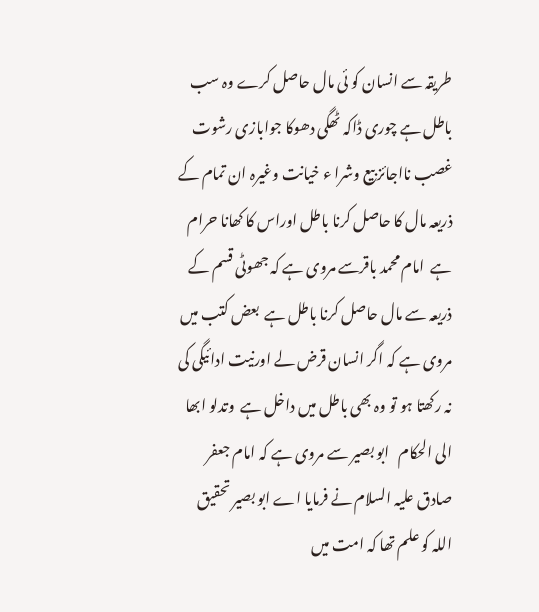طریقہ سے انسان کو ئی مال حاصل کرے وہ سب باطل ہے چوری ڈاکہ ٹھگی دھوکا جوابازی رشوت غصب نااجائز بیع وشرا ء خیانت وغیرہ ان تمام کے ذریعہ مال کا حاصل کرنا باطل اوراس کا کھانا حرام ہے  امام محمد باقرسے مروی ہے کہ جھوٹی قسم کے ذریعہ سے مال حاصل کرنا باطل ہے  بعض کتب میں مروی ہے کہ اگر انسان قرض لے اورنیت ادائیگی کی نہ رکھتا ہو تو وہ بھی باطل میں داخل ہے  وتدلو ابھا الی الحکام   ابو بصیر سے مروی ہے کہ امام جعفر صادق علیہ السلام نے فرمایا اے ابو بصیر تحقیق اللہ کو علم تھا کہ امت میں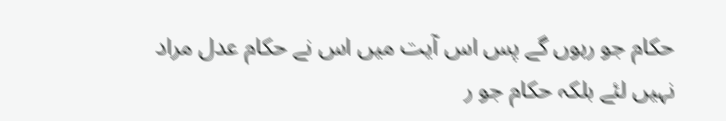حکام جو رہوں گے پس اس آیت میں اس نے حکام عدل مراد نہیں لئے بلکہ حکام جو ر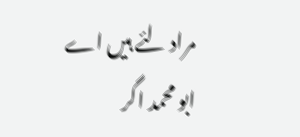مراد لئے ہیں اے ابو محمد اگر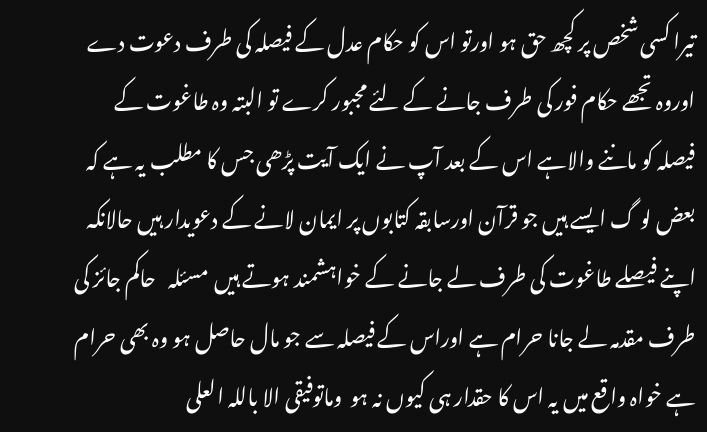تیرا کسی شخص پر کچھ حق ہو اورتو اس کو حکام عدل کے فیصلہ کی طرف دعوت دے اوروہ تجھے حکام فور کی طرف جانے کے لئے مجبور کرے تو البتہ وہ طاغوت کے فیصلہ کو ماننے والاہے اس کے بعد آپ نے ایک آیت پڑھی جس کا مطلب یہ ہے کہ بعض لو گ ایسے ہیں جو قرآن اورسابقہ کتابوں پر ایمان لانے کے دعویدار ہیں حالانکہ اپنے فیصلے طاغوت کی طرف لے جانے کے خواہشمند ہوتے ہیں  مسئلہ   حاکم جائز کی طرف مقدمہ لے جانا حرام ہے اوراس کے فیصلہ سے جو مال حاصل ہو وہ بھی حرام ہے خواہ واقع میں یہ اس کا حقدار ہی کیوں نہ ہو  وماتوفیقی الا باللہ العلی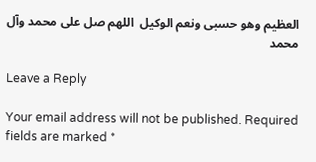العظیم وھو حسبی ونعم الوکیل  اللھم صل علی محمد وآل محمد

Leave a Reply

Your email address will not be published. Required fields are marked *